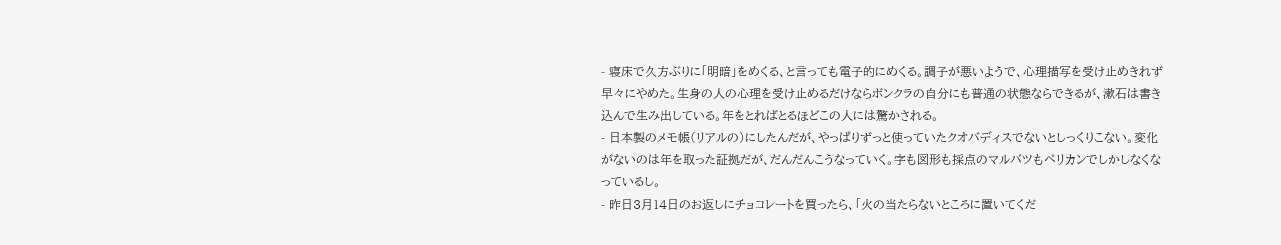- 寝床で久方ぶりに「明暗」をめくる、と言っても電子的にめくる。調子が悪いようで、心理描写を受け止めきれず早々にやめた。生身の人の心理を受け止めるだけならボンクラの自分にも普通の状態ならできるが、漱石は書き込んで生み出している。年をとればとるほどこの人には驚かされる。
- 日本製のメモ帳(リアルの)にしたんだが、やっぱりずっと使っていたクオバディスでないとしっくりこない。変化がないのは年を取った証拠だが、だんだんこうなっていく。字も図形も採点のマルバツもペリカンでしかしなくなっているし。
- 昨日3月14日のお返しにチョコレートを買ったら、「火の当たらないところに置いてくだ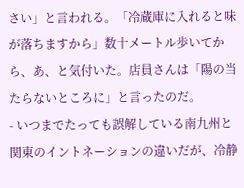さい」と言われる。「冷蔵庫に入れると味が落ちますから」数十メートル歩いてから、あ、と気付いた。店員さんは「陽の当たらないところに」と言ったのだ。
- いつまでたっても誤解している南九州と関東のイントネーションの違いだが、冷静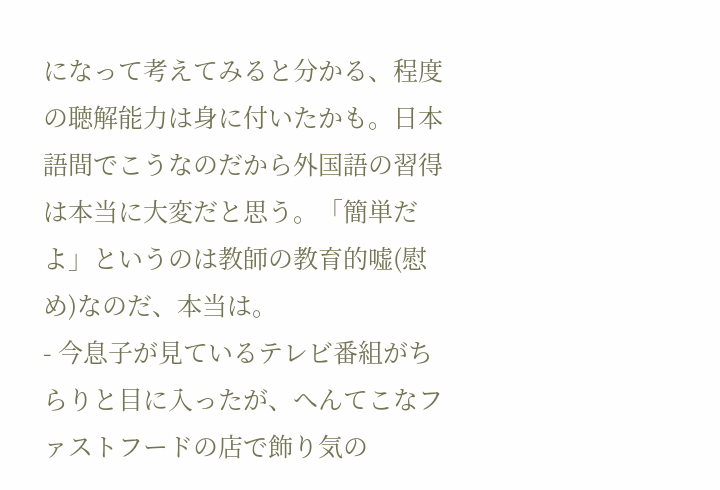になって考えてみると分かる、程度の聴解能力は身に付いたかも。日本語間でこうなのだから外国語の習得は本当に大変だと思う。「簡単だよ」というのは教師の教育的嘘(慰め)なのだ、本当は。
- 今息子が見ているテレビ番組がちらりと目に入ったが、へんてこなファストフードの店で飾り気の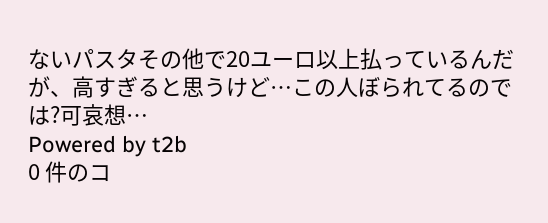ないパスタその他で20ユーロ以上払っているんだが、高すぎると思うけど…この人ぼられてるのでは?可哀想…
Powered by t2b
0 件のコ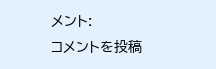メント:
コメントを投稿